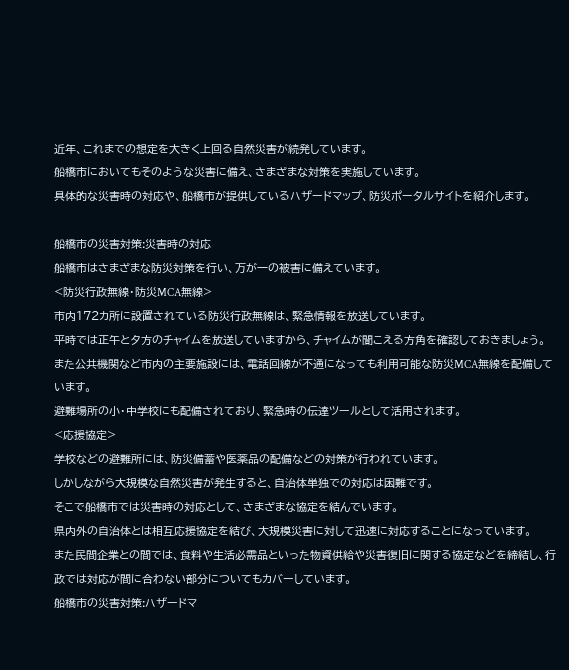近年、これまでの想定を大きく上回る自然災害が続発しています。
船橋市においてもそのような災害に備え、さまざまな対策を実施しています。
具体的な災害時の対応や、船橋市が提供しているハザードマップ、防災ポータルサイトを紹介します。

船橋市の災害対策:災害時の対応
船橋市はさまざまな防災対策を行い、万が一の被害に備えています。
<防災行政無線・防災MCA無線>
市内172カ所に設置されている防災行政無線は、緊急情報を放送しています。
平時では正午と夕方のチャイムを放送していますから、チャイムが聞こえる方角を確認しておきましょう。
また公共機関など市内の主要施設には、電話回線が不通になっても利用可能な防災MCA無線を配備しています。
避難場所の小・中学校にも配備されており、緊急時の伝達ツールとして活用されます。
<応援協定>
学校などの避難所には、防災備蓄や医薬品の配備などの対策が行われています。
しかしながら大規模な自然災害が発生すると、自治体単独での対応は困難です。
そこで船橋市では災害時の対応として、さまざまな協定を結んでいます。
県内外の自治体とは相互応援協定を結び、大規模災害に対して迅速に対応することになっています。
また民間企業との間では、食料や生活必需品といった物資供給や災害復旧に関する協定などを締結し、行政では対応が間に合わない部分についてもカバーしています。
船橋市の災害対策:ハザードマ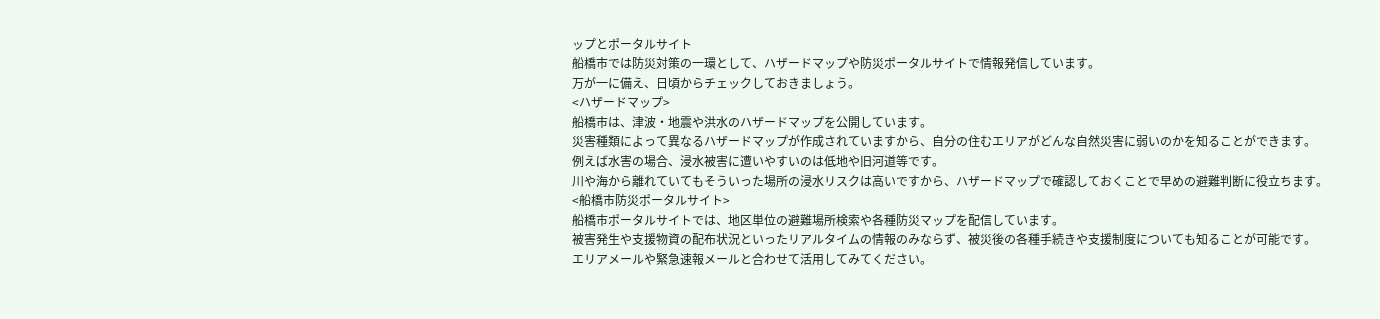ップとポータルサイト
船橋市では防災対策の一環として、ハザードマップや防災ポータルサイトで情報発信しています。
万が一に備え、日頃からチェックしておきましょう。
<ハザードマップ>
船橋市は、津波・地震や洪水のハザードマップを公開しています。
災害種類によって異なるハザードマップが作成されていますから、自分の住むエリアがどんな自然災害に弱いのかを知ることができます。
例えば水害の場合、浸水被害に遭いやすいのは低地や旧河道等です。
川や海から離れていてもそういった場所の浸水リスクは高いですから、ハザードマップで確認しておくことで早めの避難判断に役立ちます。
<船橋市防災ポータルサイト>
船橋市ポータルサイトでは、地区単位の避難場所検索や各種防災マップを配信しています。
被害発生や支援物資の配布状況といったリアルタイムの情報のみならず、被災後の各種手続きや支援制度についても知ることが可能です。
エリアメールや緊急速報メールと合わせて活用してみてください。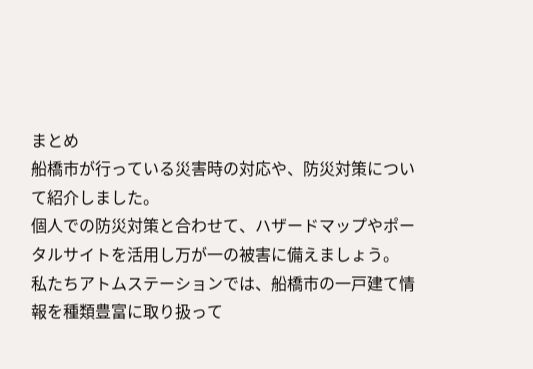まとめ
船橋市が行っている災害時の対応や、防災対策について紹介しました。
個人での防災対策と合わせて、ハザードマップやポータルサイトを活用し万が一の被害に備えましょう。
私たちアトムステーションでは、船橋市の一戸建て情報を種類豊富に取り扱って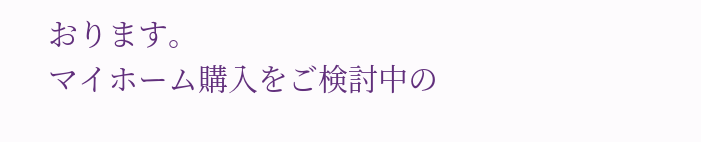おります。
マイホーム購入をご検討中の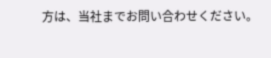方は、当社までお問い合わせください。